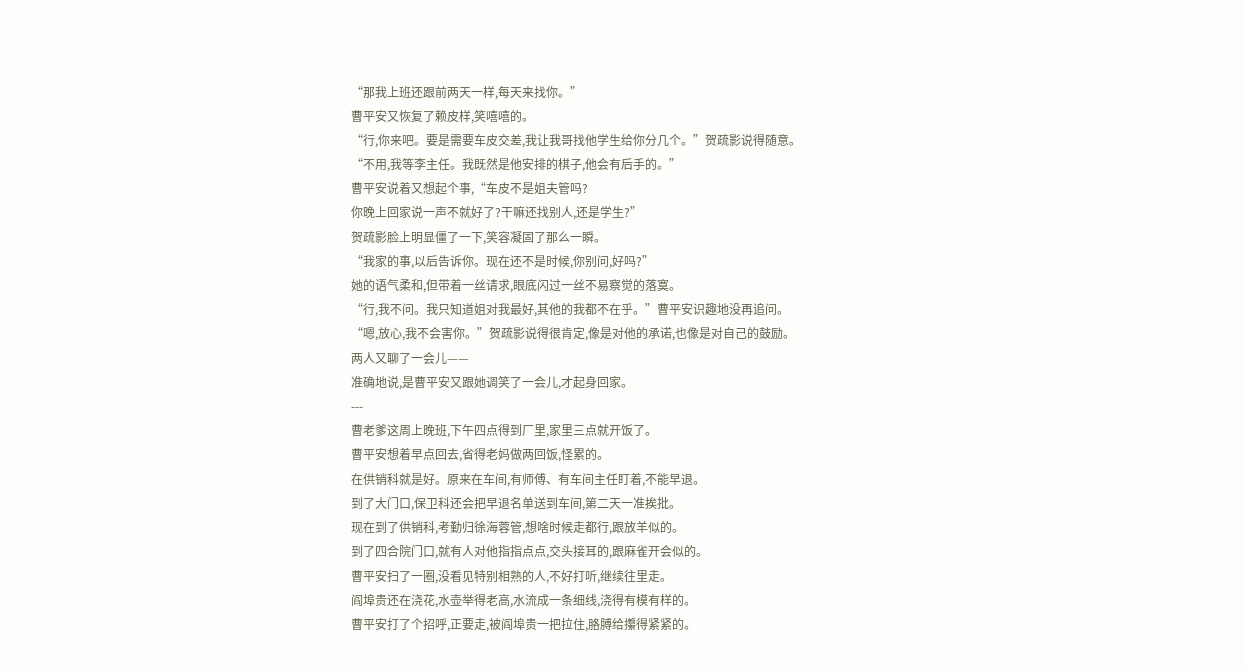“那我上班还跟前两天一样,每天来找你。”
曹平安又恢复了赖皮样,笑嘻嘻的。
“行,你来吧。要是需要车皮交差,我让我哥找他学生给你分几个。”贺疏影说得随意。
“不用,我等李主任。我既然是他安排的棋子,他会有后手的。”
曹平安说着又想起个事,“车皮不是姐夫管吗?
你晚上回家说一声不就好了?干嘛还找别人,还是学生?”
贺疏影脸上明显僵了一下,笑容凝固了那么一瞬。
“我家的事,以后告诉你。现在还不是时候,你别问,好吗?”
她的语气柔和,但带着一丝请求,眼底闪过一丝不易察觉的落寞。
“行,我不问。我只知道姐对我最好,其他的我都不在乎。”曹平安识趣地没再追问。
“嗯,放心,我不会害你。”贺疏影说得很肯定,像是对他的承诺,也像是对自己的鼓励。
两人又聊了一会儿——
准确地说,是曹平安又跟她调笑了一会儿,才起身回家。
---
曹老爹这周上晚班,下午四点得到厂里,家里三点就开饭了。
曹平安想着早点回去,省得老妈做两回饭,怪累的。
在供销科就是好。原来在车间,有师傅、有车间主任盯着,不能早退。
到了大门口,保卫科还会把早退名单送到车间,第二天一准挨批。
现在到了供销科,考勤归徐海蓉管,想啥时候走都行,跟放羊似的。
到了四合院门口,就有人对他指指点点,交头接耳的,跟麻雀开会似的。
曹平安扫了一圈,没看见特别相熟的人,不好打听,继续往里走。
阎埠贵还在浇花,水壶举得老高,水流成一条细线,浇得有模有样的。
曹平安打了个招呼,正要走,被阎埠贵一把拉住,胳膊给攥得紧紧的。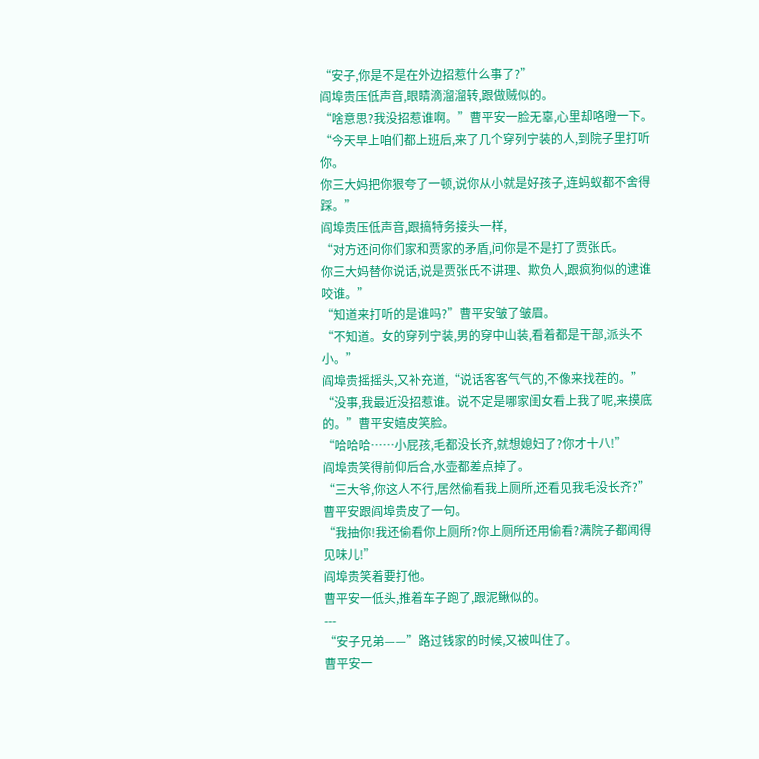“安子,你是不是在外边招惹什么事了?”
阎埠贵压低声音,眼睛滴溜溜转,跟做贼似的。
“啥意思?我没招惹谁啊。”曹平安一脸无辜,心里却咯噔一下。
“今天早上咱们都上班后,来了几个穿列宁装的人,到院子里打听你。
你三大妈把你狠夸了一顿,说你从小就是好孩子,连蚂蚁都不舍得踩。”
阎埠贵压低声音,跟搞特务接头一样,
“对方还问你们家和贾家的矛盾,问你是不是打了贾张氏。
你三大妈替你说话,说是贾张氏不讲理、欺负人,跟疯狗似的逮谁咬谁。”
“知道来打听的是谁吗?”曹平安皱了皱眉。
“不知道。女的穿列宁装,男的穿中山装,看着都是干部,派头不小。”
阎埠贵摇摇头,又补充道,“说话客客气气的,不像来找茬的。”
“没事,我最近没招惹谁。说不定是哪家闺女看上我了呢,来摸底的。”曹平安嬉皮笑脸。
“哈哈哈……小屁孩,毛都没长齐,就想媳妇了?你才十八!”
阎埠贵笑得前仰后合,水壶都差点掉了。
“三大爷,你这人不行,居然偷看我上厕所,还看见我毛没长齐?”
曹平安跟阎埠贵皮了一句。
“我抽你!我还偷看你上厕所?你上厕所还用偷看?满院子都闻得见味儿!”
阎埠贵笑着要打他。
曹平安一低头,推着车子跑了,跟泥鳅似的。
---
“安子兄弟——”路过钱家的时候,又被叫住了。
曹平安一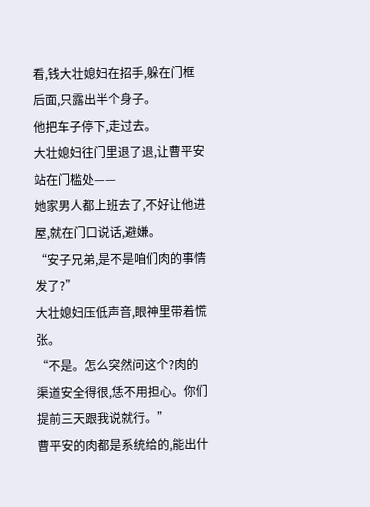看,钱大壮媳妇在招手,躲在门框后面,只露出半个身子。
他把车子停下,走过去。
大壮媳妇往门里退了退,让曹平安站在门槛处——
她家男人都上班去了,不好让他进屋,就在门口说话,避嫌。
“安子兄弟,是不是咱们肉的事情发了?”
大壮媳妇压低声音,眼神里带着慌张。
“不是。怎么突然问这个?肉的渠道安全得很,恁不用担心。你们提前三天跟我说就行。”
曹平安的肉都是系统给的,能出什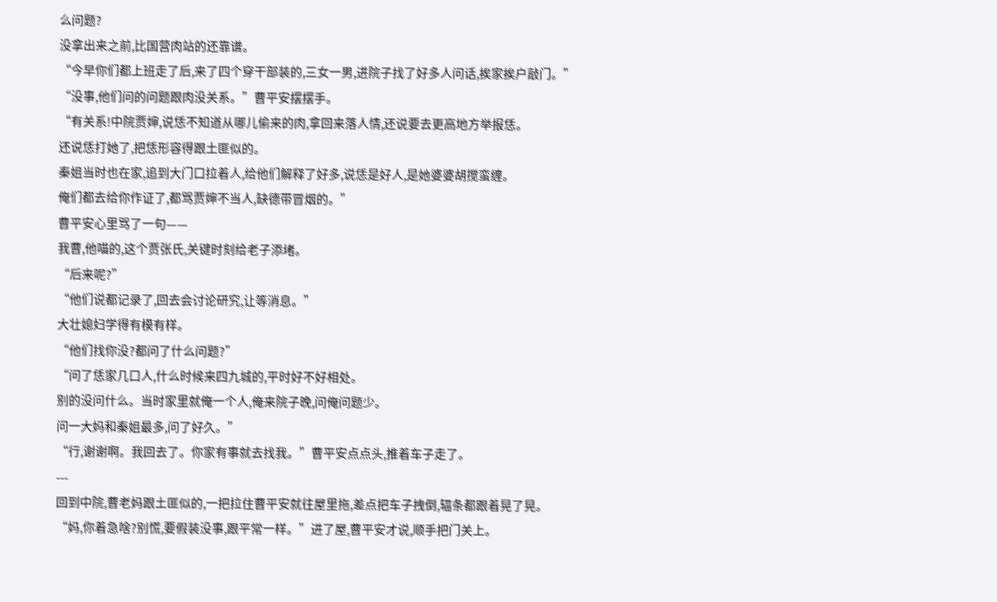么问题?
没拿出来之前,比国营肉站的还靠谱。
“今早你们都上班走了后,来了四个穿干部装的,三女一男,进院子找了好多人问话,挨家挨户敲门。”
“没事,他们问的问题跟肉没关系。”曹平安摆摆手。
“有关系!中院贾婶,说恁不知道从哪儿偷来的肉,拿回来落人情,还说要去更高地方举报恁。
还说恁打她了,把恁形容得跟土匪似的。
秦姐当时也在家,追到大门口拉着人,给他们解释了好多,说恁是好人,是她婆婆胡搅蛮缠。
俺们都去给你作证了,都骂贾婶不当人,缺德带冒烟的。”
曹平安心里骂了一句——
我曹,他喵的,这个贾张氏,关键时刻给老子添堵。
“后来呢?”
“他们说都记录了,回去会讨论研究,让等消息。”
大壮媳妇学得有模有样。
“他们找你没?都问了什么问题?”
“问了恁家几口人,什么时候来四九城的,平时好不好相处。
别的没问什么。当时家里就俺一个人,俺来院子晚,问俺问题少。
问一大妈和秦姐最多,问了好久。”
“行,谢谢啊。我回去了。你家有事就去找我。”曹平安点点头,推着车子走了。
---
回到中院,曹老妈跟土匪似的,一把拉住曹平安就往屋里拖,差点把车子拽倒,辐条都跟着晃了晃。
“妈,你着急啥?别慌,要假装没事,跟平常一样。”进了屋,曹平安才说,顺手把门关上。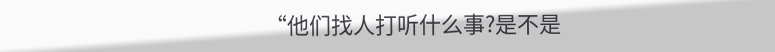“他们找人打听什么事?是不是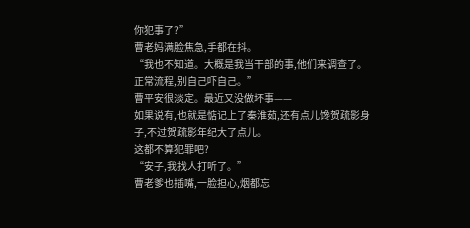你犯事了?”
曹老妈满脸焦急,手都在抖。
“我也不知道。大概是我当干部的事,他们来调查了。
正常流程,别自己吓自己。”
曹平安很淡定。最近又没做坏事——
如果说有,也就是惦记上了秦淮茹,还有点儿馋贺疏影身子,不过贺疏影年纪大了点儿。
这都不算犯罪吧?
“安子,我找人打听了。”
曹老爹也插嘴,一脸担心,烟都忘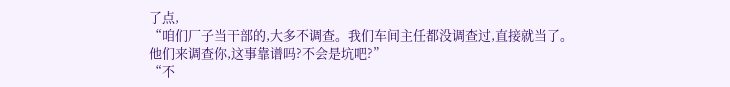了点,
“咱们厂子当干部的,大多不调查。我们车间主任都没调查过,直接就当了。
他们来调查你,这事靠谱吗?不会是坑吧?”
“不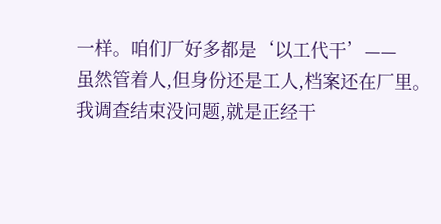一样。咱们厂好多都是‘以工代干’——
虽然管着人,但身份还是工人,档案还在厂里。
我调查结束没问题,就是正经干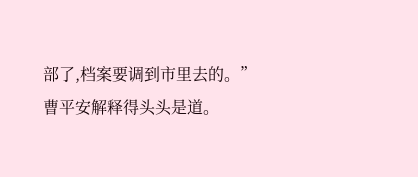部了,档案要调到市里去的。”
曹平安解释得头头是道。